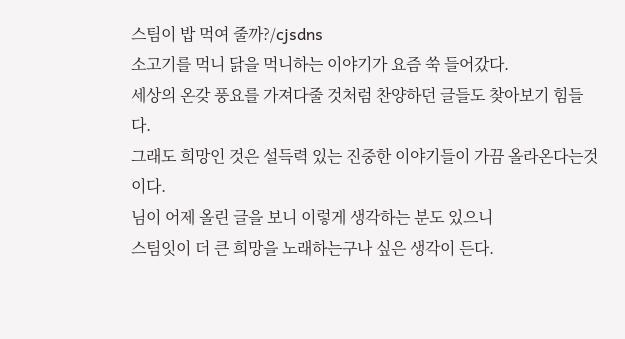스팀이 밥 먹여 줄까?/cjsdns
소고기를 먹니 닭을 먹니하는 이야기가 요즘 쑥 들어갔다.
세상의 온갖 풍요를 가져다줄 것처럼 찬양하던 글들도 찾아보기 힘들다.
그래도 희망인 것은 설득력 있는 진중한 이야기들이 가끔 올라온다는것이다.
님이 어제 올린 글을 보니 이렇게 생각하는 분도 있으니
스팀잇이 더 큰 희망을 노래하는구나 싶은 생각이 든다.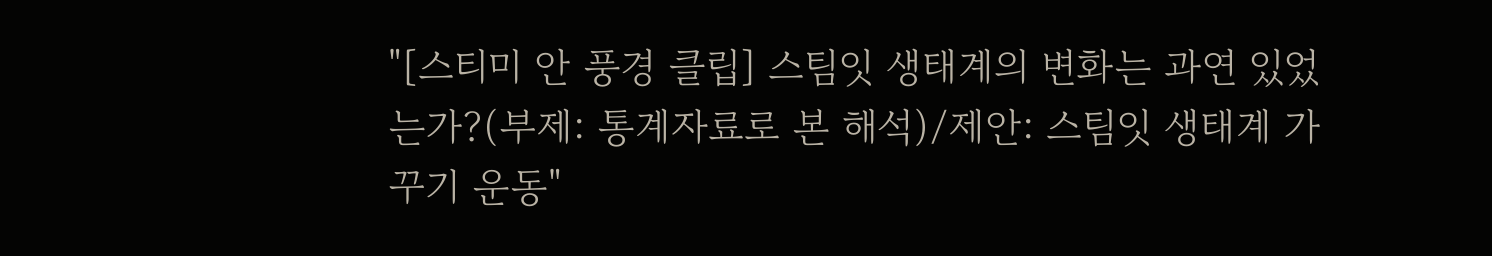"[스티미 안 풍경 클립] 스팀잇 생태계의 변화는 과연 있었는가?(부제: 통계자료로 본 해석)/제안: 스팀잇 생태계 가꾸기 운동"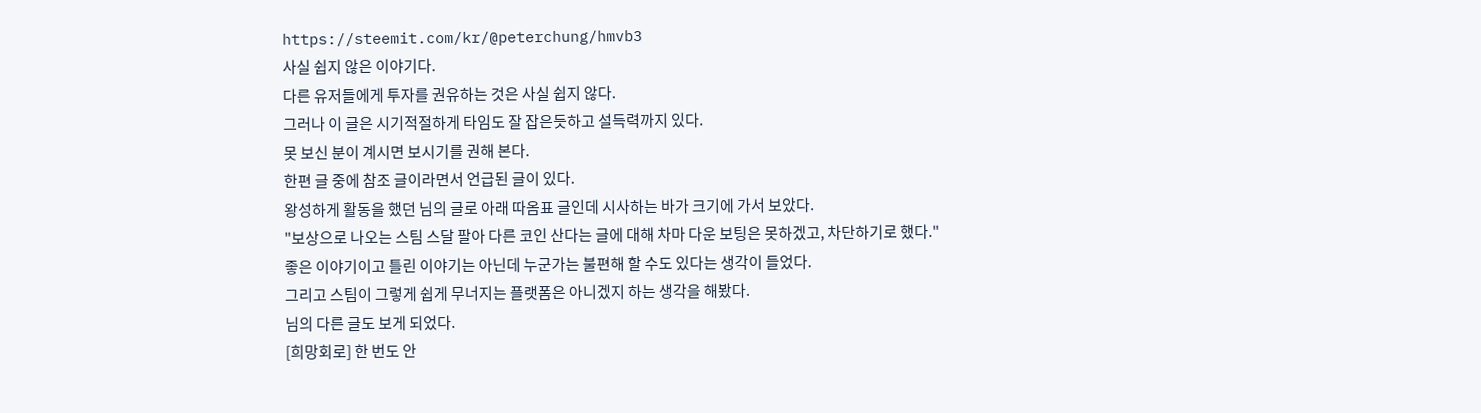https://steemit.com/kr/@peterchung/hmvb3
사실 쉽지 않은 이야기다.
다른 유저들에게 투자를 권유하는 것은 사실 쉽지 않다.
그러나 이 글은 시기적절하게 타임도 잘 잡은듯하고 설득력까지 있다.
못 보신 분이 계시면 보시기를 권해 본다.
한편 글 중에 참조 글이라면서 언급된 글이 있다.
왕성하게 활동을 했던 님의 글로 아래 따옴표 글인데 시사하는 바가 크기에 가서 보았다.
"보상으로 나오는 스팀 스달 팔아 다른 코인 산다는 글에 대해 차마 다운 보팅은 못하겠고, 차단하기로 했다."
좋은 이야기이고 틀린 이야기는 아닌데 누군가는 불편해 할 수도 있다는 생각이 들었다.
그리고 스팀이 그렇게 쉽게 무너지는 플랫폼은 아니겠지 하는 생각을 해봤다.
님의 다른 글도 보게 되었다.
[희망회로] 한 번도 안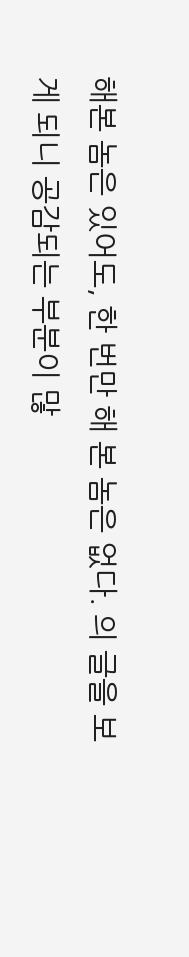해본 놈은 있어도, 한 번만 해 본 놈은 없다. 의 글을 보게 되니 공감되는 부분이 많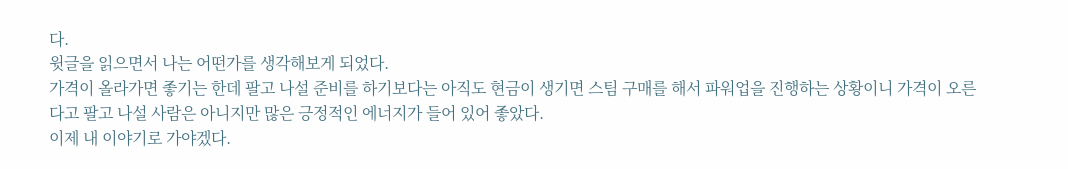다.
윗글을 읽으면서 나는 어떤가를 생각해보게 되었다.
가격이 올라가면 좋기는 한데 팔고 나설 준비를 하기보다는 아직도 현금이 생기면 스팀 구매를 해서 파워업을 진행하는 상황이니 가격이 오른다고 팔고 나설 사람은 아니지만 많은 긍정적인 에너지가 들어 있어 좋았다.
이제 내 이야기로 가야겠다.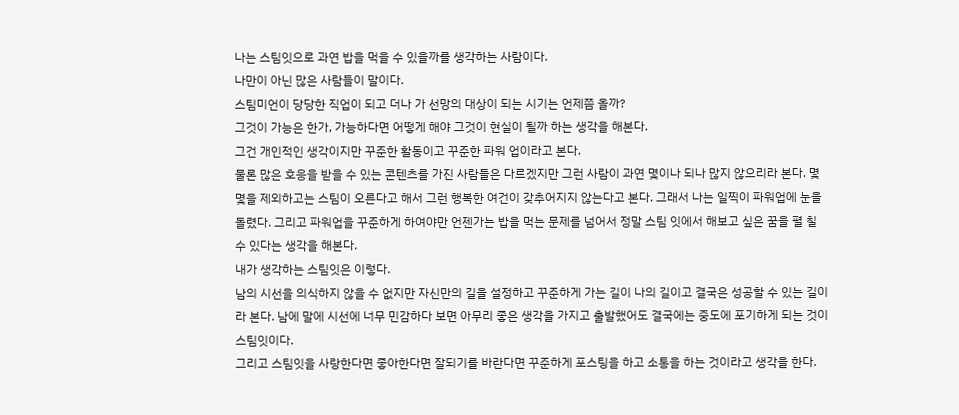나는 스팀잇으로 과연 밥을 먹을 수 있을까를 생각하는 사람이다.
나만이 아닌 많은 사람들이 말이다.
스팀미언이 당당한 직업이 되고 더나 가 선망의 대상이 되는 시기는 언제쯤 올까?
그것이 가능은 한가, 가능하다면 어떻게 해야 그것이 현실이 될까 하는 생각을 해본다.
그건 개인적인 생각이지만 꾸준한 활동이고 꾸준한 파워 업이라고 본다.
물론 많은 호응을 받을 수 있는 콘텐츠를 가진 사람들은 다르겠지만 그런 사람이 과연 몇이나 되나 많지 않으리라 본다. 몇몇을 제외하고는 스팀이 오른다고 해서 그런 행복한 여건이 갖추어지지 않는다고 본다. 그래서 나는 일찍이 파워업에 눈을 돌렸다. 그리고 파워업을 꾸준하게 하여야만 언젠가는 밥을 먹는 문제를 넘어서 정말 스팀 잇에서 해보고 싶은 꿈을 펼 칠 수 있다는 생각을 해본다.
내가 생각하는 스팀잇은 이렇다.
남의 시선을 의식하지 않을 수 없지만 자신만의 길을 설정하고 꾸준하게 가는 길이 나의 길이고 결국은 성공할 수 있는 길이라 본다. 남에 말에 시선에 너무 민감하다 보면 아무리 좋은 생각을 가지고 출발했어도 결국에는 중도에 포기하게 되는 것이 스팀잇이다.
그리고 스팀잇을 사랑한다면 좋아한다면 잘되기를 바란다면 꾸준하게 포스팅을 하고 소통을 하는 것이라고 생각을 한다.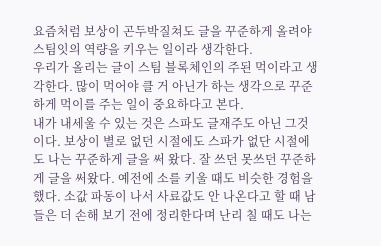요즘처럼 보상이 곤두박질쳐도 글을 꾸준하게 올려야 스팀잇의 역량을 키우는 일이라 생각한다.
우리가 올리는 글이 스팀 블록체인의 주된 먹이라고 생각한다. 많이 먹어야 클 거 아닌가 하는 생각으로 꾸준하게 먹이를 주는 일이 중요하다고 본다.
내가 내세울 수 있는 것은 스파도 글재주도 아닌 그것이다. 보상이 별로 없던 시절에도 스파가 없단 시절에도 나는 꾸준하게 글을 써 왔다. 잘 쓰던 못쓰던 꾸준하게 글을 써왔다. 예전에 소를 키울 때도 비슷한 경험을 했다. 소값 파동이 나서 사료값도 안 나온다고 할 때 남들은 더 손해 보기 전에 정리한다며 난리 칠 때도 나는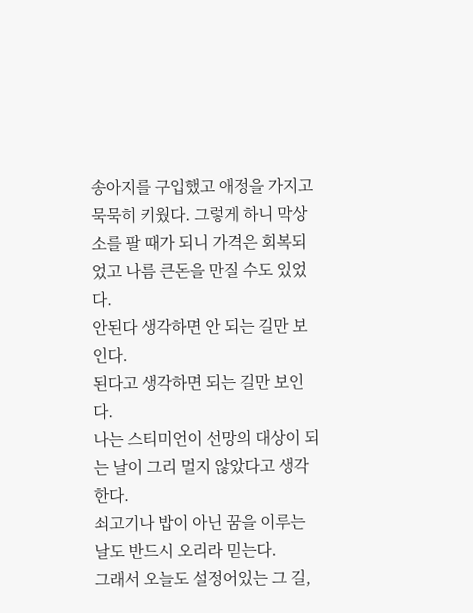송아지를 구입했고 애정을 가지고 묵묵히 키웠다. 그렇게 하니 막상 소를 팔 때가 되니 가격은 회복되었고 나름 큰돈을 만질 수도 있었다.
안된다 생각하면 안 되는 길만 보인다.
된다고 생각하면 되는 길만 보인다.
나는 스티미언이 선망의 대상이 되는 날이 그리 멀지 않았다고 생각한다.
쇠고기나 밥이 아닌 꿈을 이루는 날도 반드시 오리라 믿는다.
그래서 오늘도 설정어있는 그 길,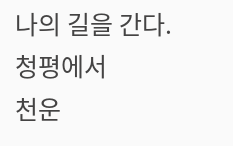나의 길을 간다.
청평에서
천운